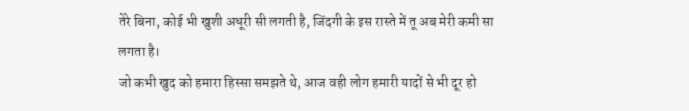तेरे बिना, कोई भी खुशी अधूरी सी लगती है, जिंदगी के इस रास्ते में तू अब मेरी कमी सा लगता है।
जो कभी खुद को हमारा हिस्सा समझते थे, आज वही लोग हमारी यादों से भी दूर हो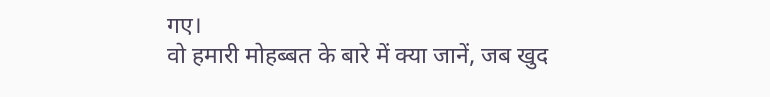गए।
वो हमारी मोहब्बत के बारे में क्या जानें, जब खुद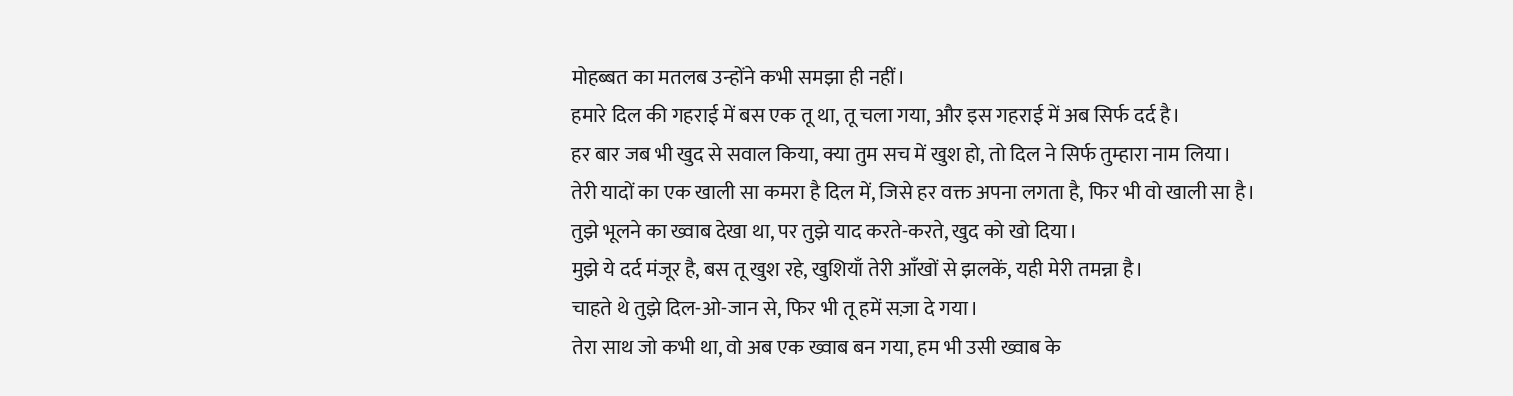मोहब्बत का मतलब उन्होंने कभी समझा ही नहीं।
हमारे दिल की गहराई में बस एक तू था, तू चला गया, और इस गहराई में अब सिर्फ दर्द है।
हर बार जब भी खुद से सवाल किया, क्या तुम सच में खुश हो, तो दिल ने सिर्फ तुम्हारा नाम लिया।
तेरी यादों का एक खाली सा कमरा है दिल में, जिसे हर वक्त अपना लगता है, फिर भी वो खाली सा है।
तुझे भूलने का ख्वाब देखा था, पर तुझे याद करते-करते, खुद को खो दिया।
मुझे ये दर्द मंजूर है, बस तू खुश रहे, खुशियाँ तेरी आँखों से झलकें, यही मेरी तमन्ना है।
चाहते थे तुझे दिल-ओ-जान से, फिर भी तू हमें सज़ा दे गया।
तेरा साथ जो कभी था, वो अब एक ख्वाब बन गया, हम भी उसी ख्वाब के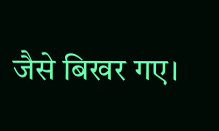जैसे बिखर गए।